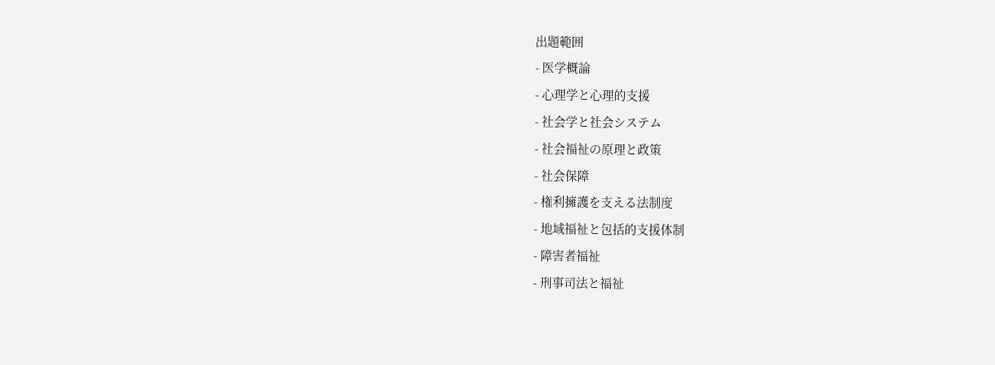出題範囲
- 医学概論
- 心理学と心理的支援
- 社会学と社会システム
- 社会福祉の原理と政策
- 社会保障
- 権利擁護を支える法制度
- 地域福祉と包括的支援体制
- 障害者福祉
- 刑事司法と福祉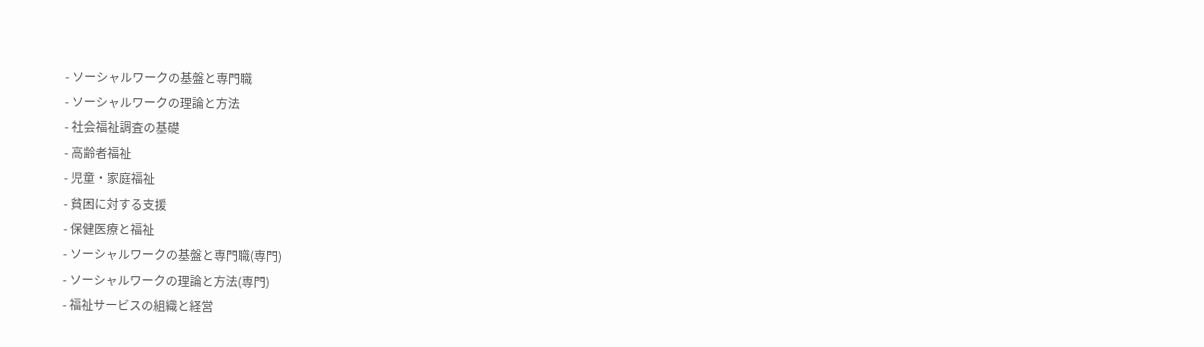- ソーシャルワークの基盤と専門職
- ソーシャルワークの理論と方法
- 社会福祉調査の基礎
- 高齢者福祉
- 児童・家庭福祉
- 貧困に対する支援
- 保健医療と福祉
- ソーシャルワークの基盤と専門職(専門)
- ソーシャルワークの理論と方法(専門)
- 福祉サービスの組織と経営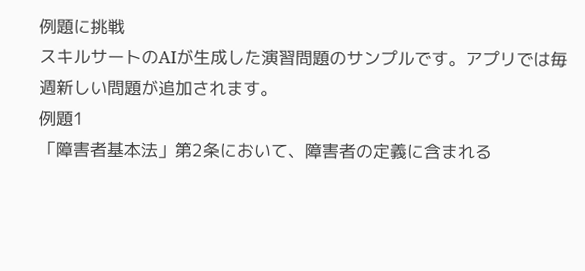例題に挑戦
スキルサートのAIが生成した演習問題のサンプルです。アプリでは毎週新しい問題が追加されます。
例題1
「障害者基本法」第2条において、障害者の定義に含まれる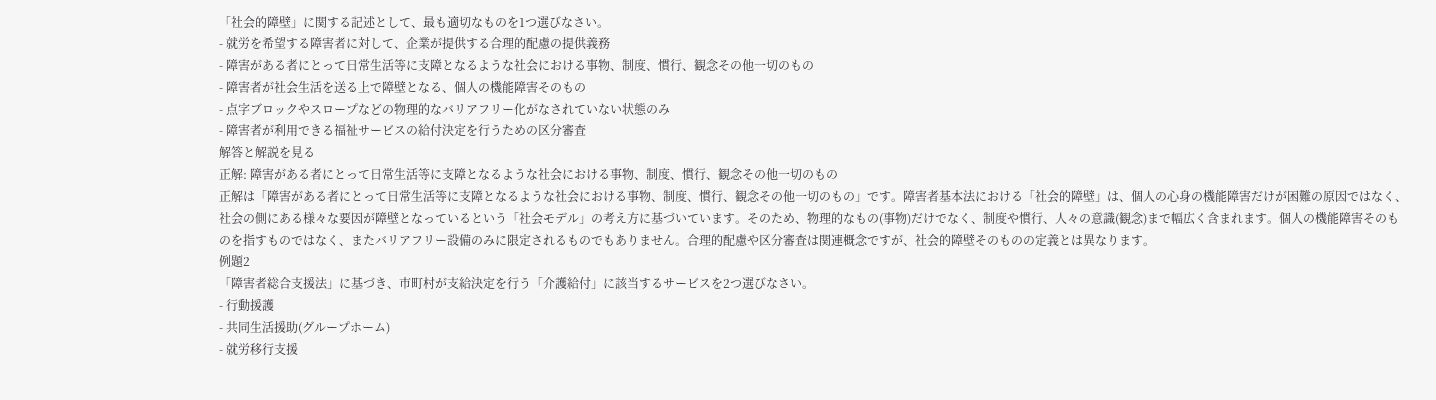「社会的障壁」に関する記述として、最も適切なものを1つ選びなさい。
- 就労を希望する障害者に対して、企業が提供する合理的配慮の提供義務
- 障害がある者にとって日常生活等に支障となるような社会における事物、制度、慣行、観念その他一切のもの
- 障害者が社会生活を送る上で障壁となる、個人の機能障害そのもの
- 点字ブロックやスロープなどの物理的なバリアフリー化がなされていない状態のみ
- 障害者が利用できる福祉サービスの給付決定を行うための区分審査
解答と解説を見る
正解: 障害がある者にとって日常生活等に支障となるような社会における事物、制度、慣行、観念その他一切のもの
正解は「障害がある者にとって日常生活等に支障となるような社会における事物、制度、慣行、観念その他一切のもの」です。障害者基本法における「社会的障壁」は、個人の心身の機能障害だけが困難の原因ではなく、社会の側にある様々な要因が障壁となっているという「社会モデル」の考え方に基づいています。そのため、物理的なもの(事物)だけでなく、制度や慣行、人々の意識(観念)まで幅広く含まれます。個人の機能障害そのものを指すものではなく、またバリアフリー設備のみに限定されるものでもありません。合理的配慮や区分審査は関連概念ですが、社会的障壁そのものの定義とは異なります。
例題2
「障害者総合支援法」に基づき、市町村が支給決定を行う「介護給付」に該当するサービスを2つ選びなさい。
- 行動援護
- 共同生活援助(グループホーム)
- 就労移行支援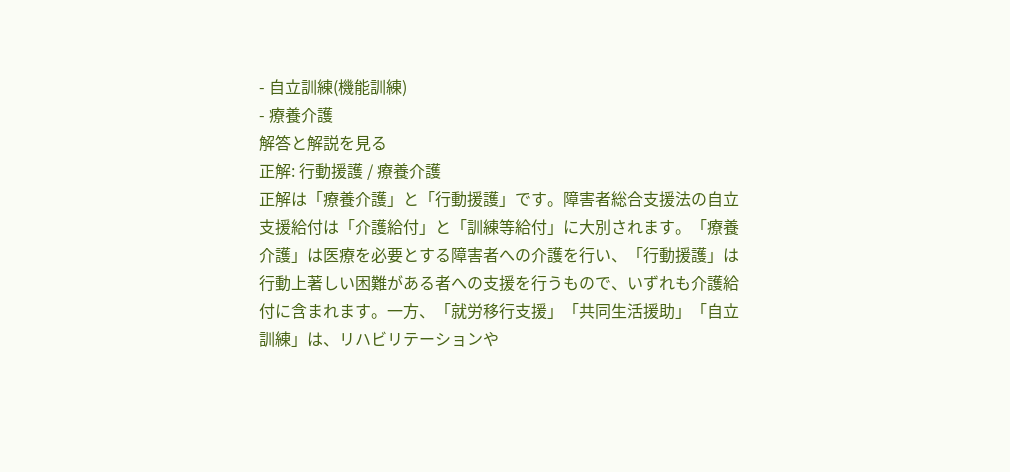- 自立訓練(機能訓練)
- 療養介護
解答と解説を見る
正解: 行動援護 / 療養介護
正解は「療養介護」と「行動援護」です。障害者総合支援法の自立支援給付は「介護給付」と「訓練等給付」に大別されます。「療養介護」は医療を必要とする障害者への介護を行い、「行動援護」は行動上著しい困難がある者への支援を行うもので、いずれも介護給付に含まれます。一方、「就労移行支援」「共同生活援助」「自立訓練」は、リハビリテーションや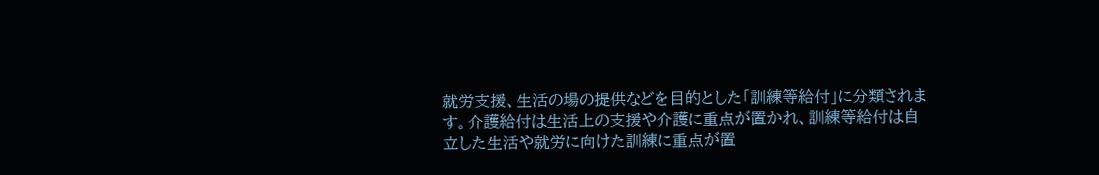就労支援、生活の場の提供などを目的とした「訓練等給付」に分類されます。介護給付は生活上の支援や介護に重点が置かれ、訓練等給付は自立した生活や就労に向けた訓練に重点が置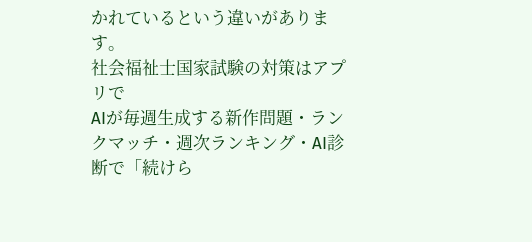かれているという違いがあります。
社会福祉士国家試験の対策はアプリで
AIが毎週生成する新作問題・ランクマッチ・週次ランキング・AI診断で「続けら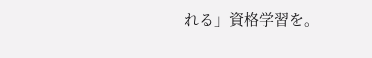れる」資格学習を。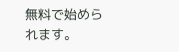無料で始められます。